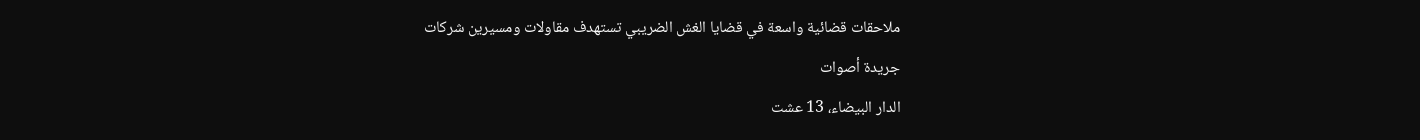ملاحقات قضائية واسعة في قضايا الغش الضريبي تستهدف مقاولات ومسيرين شركات
جريدة أصوات
الدار البيضاء، 13 عشت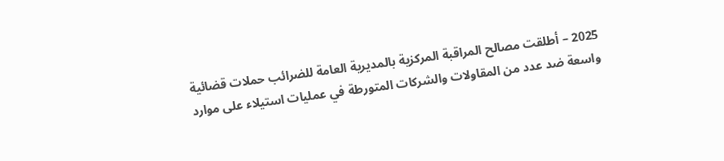2025 – أطلقت مصالح المراقبة المركزية بالمديرية العامة للضرائب حملات قضائية واسعة ضد عدد من المقاولات والشركات المتورطة في عمليات استيلاء على موارد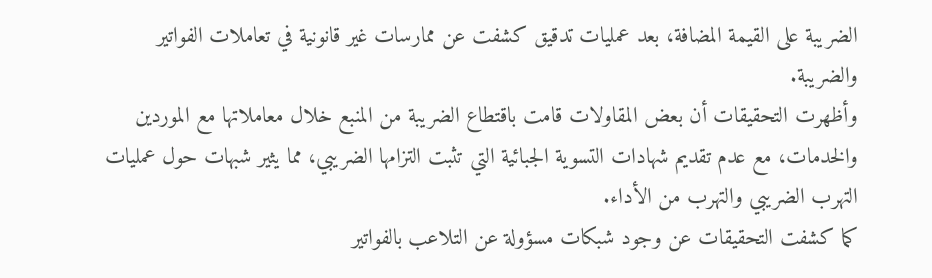الضريبة على القيمة المضافة، بعد عمليات تدقيق كشفت عن ممارسات غير قانونية في تعاملات الفواتير والضريبة.
وأظهرت التحقيقات أن بعض المقاولات قامت باقتطاع الضريبة من المنبع خلال معاملاتها مع الموردين والخدمات، مع عدم تقديم شهادات التسوية الجبائية التي تثبت التزامها الضريبي، مما يثير شبهات حول عمليات التهرب الضريبي والتهرب من الأداء.
كما كشفت التحقيقات عن وجود شبكات مسؤولة عن التلاعب بالفواتير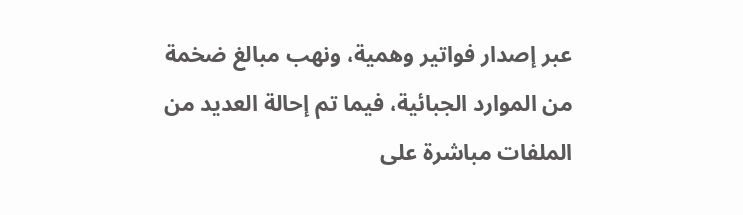عبر إصدار فواتير وهمية، ونهب مبالغ ضخمة من الموارد الجبائية، فيما تم إحالة العديد من الملفات مباشرة على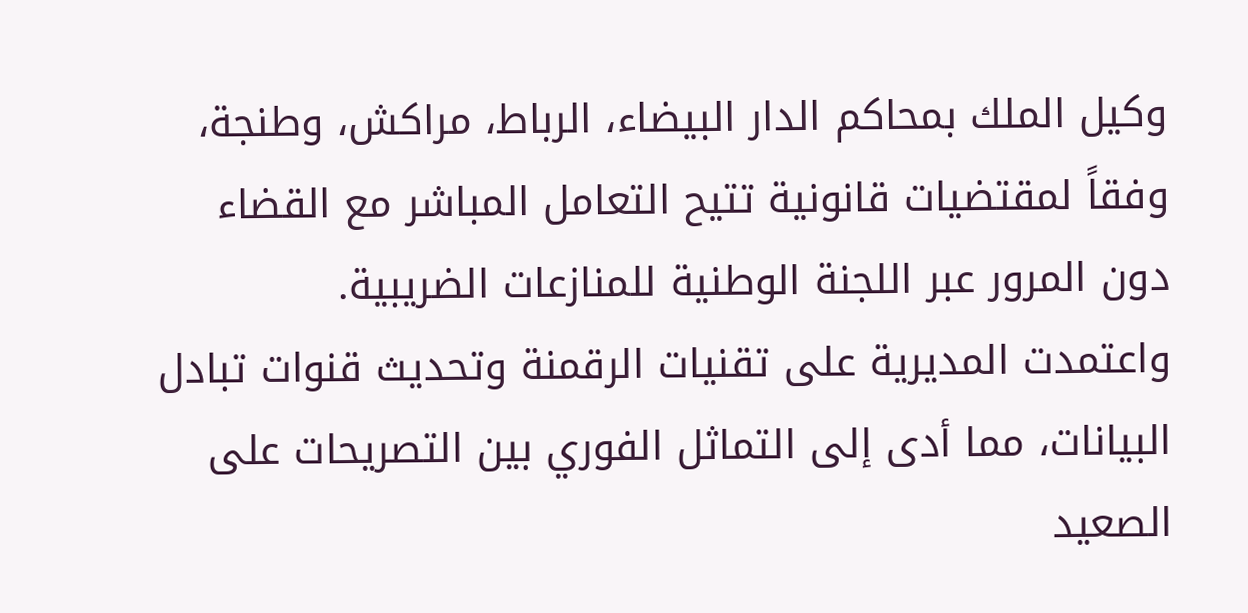وكيل الملك بمحاكم الدار البيضاء، الرباط، مراكش، وطنجة، وفقاً لمقتضيات قانونية تتيح التعامل المباشر مع القضاء دون المرور عبر اللجنة الوطنية للمنازعات الضريبية.
واعتمدت المديرية على تقنيات الرقمنة وتحديث قنوات تبادل البيانات، مما أدى إلى التماثل الفوري بين التصريحات على الصعيد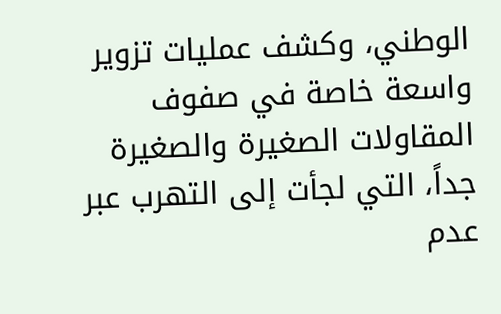الوطني، وكشف عمليات تزوير واسعة خاصة في صفوف المقاولات الصغيرة والصغيرة جداً، التي لجأت إلى التهرب عبر عدم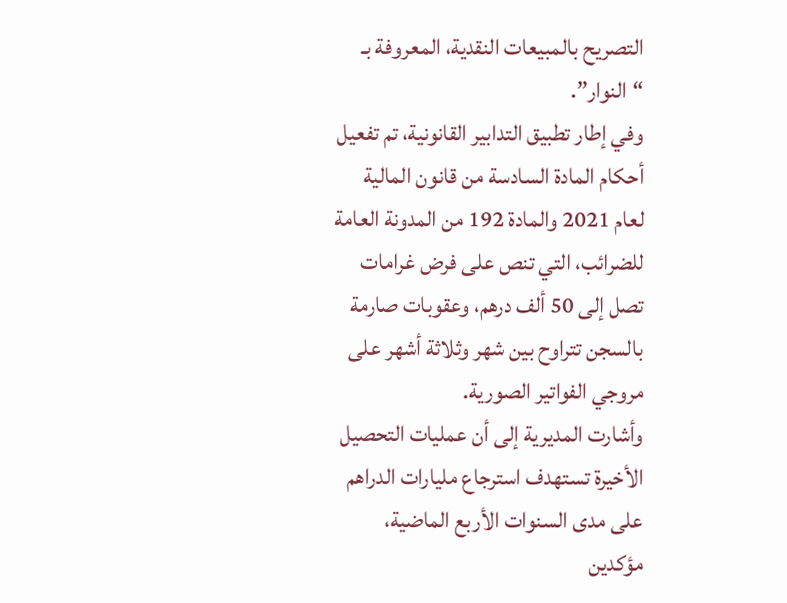التصريح بالمبيعات النقدية، المعروفة بـ “النوار”.
وفي إطار تطبيق التدابير القانونية، تم تفعيل أحكام المادة السادسة من قانون المالية لعام 2021 والمادة 192 من المدونة العامة للضرائب، التي تنص على فرض غرامات تصل إلى 50 ألف درهم، وعقوبات صارمة بالسجن تتراوح بين شهر وثلاثة أشهر على مروجي الفواتير الصورية.
وأشارت المديرية إلى أن عمليات التحصيل الأخيرة تستهدف استرجاع مليارات الدراهم على مدى السنوات الأربع الماضية، مؤكدين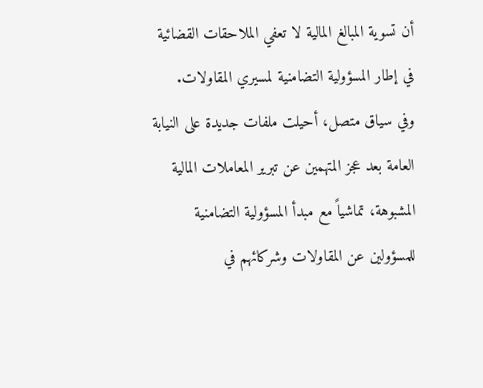أن تسوية المبالغ المالية لا تعفي الملاحقات القضائية في إطار المسؤولية التضامنية لمسيري المقاولات.
وفي سياق متصل، أحيلت ملفات جديدة على النيابة العامة بعد عجز المتهمين عن تبرير المعاملات المالية المشبوهة، تماشياً مع مبدأ المسؤولية التضامنية للمسؤولين عن المقاولات وشركائهم في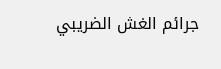جرائم الغش الضريبي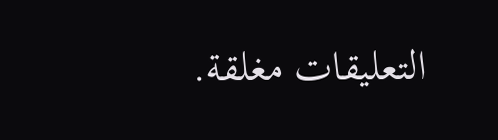التعليقات مغلقة.